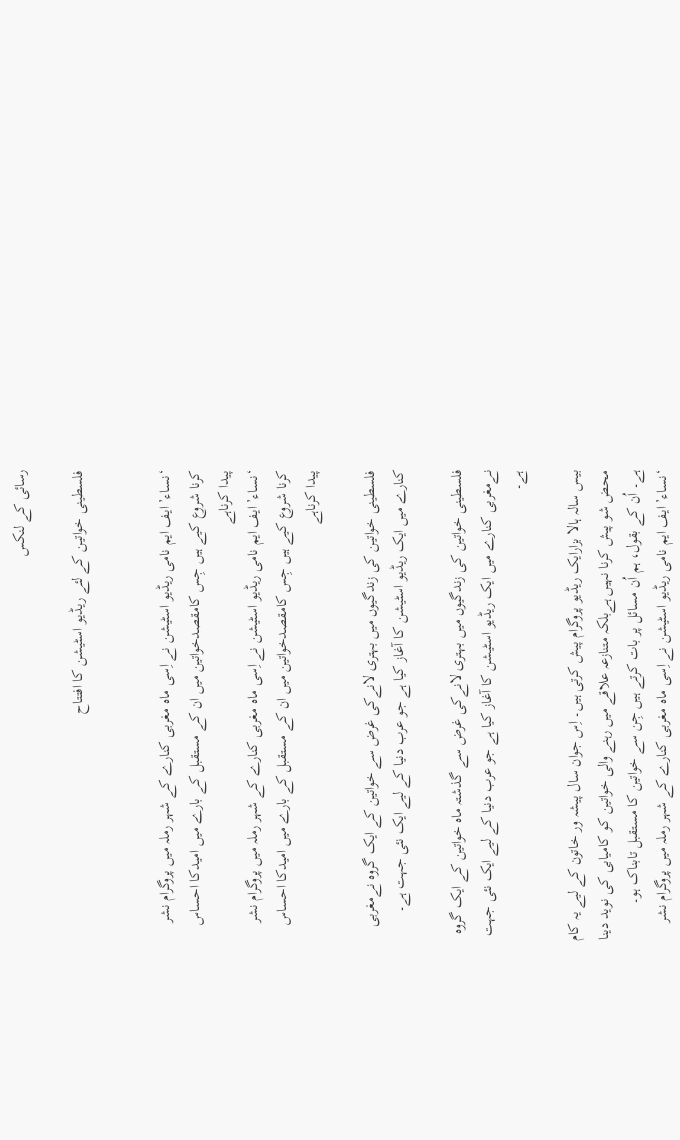رسائی کے لنکس

فلسطینی خواتین کے لئے ریڈیو اسٹیشن کا افتتاح


‘نساء’ ایف ایم نامی ریڈیو اسٹیشن نے اِسی ماہ مغربی کنارے کے شہر رملہ میں پروگرام نشر کرنا شروع کیے ہیں جِس کامقصدخواتین میں ان کے مستقبل کے بارے میں امیدکا احساس پیدا کرناہے
‘نساء’ ایف ایم نامی ریڈیو اسٹیشن نے اِسی ماہ مغربی کنارے کے شہر رملہ میں پروگرام نشر کرنا شروع کیے ہیں جِس کامقصدخواتین میں ان کے مستقبل کے بارے میں امیدکا احساس پیدا کرناہے

فلسطینی خواتین کی زندگیوں میں بہتری لانےکی غرض سے خواتین کے ایک گروہ نےمغربی کنارے میں ایک ریڈیو اسٹیشن کا آغاز کیا ہے جو عرب دنیا کے لیے ایک نئی جہت ہے۔

فلسطینی خواتین کی زندگیوں میں بہتری لانےکی غرض سے گذشتہ ماہ خواتین کے ایک گروہ نےمغربی کنارے میں ایک ریڈیو اسٹیشن کا آغاز کیا ہے جو عرب دنیا کے لیے ایک نئی جہت ہے۔

بیس سالہ ہالا بزارایک ریڈیو پروگرام پیش کرتی ہیں۔ اِس جوان سال پیشہ ور خاتون کے لیے یہ کام محض شو پیش کرنا نہیں ہےبلکہ متنازعہ علاقے میں رہنے والی خواتین کو کامیابی کی نوید دینا ہے۔ اُن کے بقول، ہم اُن مسائل پر بات کرتے ہیں جِن سے خواتین کا مستقبل تابناک ہو۔
‘نساء’ ایف ایم نامی ریڈیو اسٹیشن نے اِسی ماہ مغربی کنارے کے شہر رملہ میں پروگرام نشر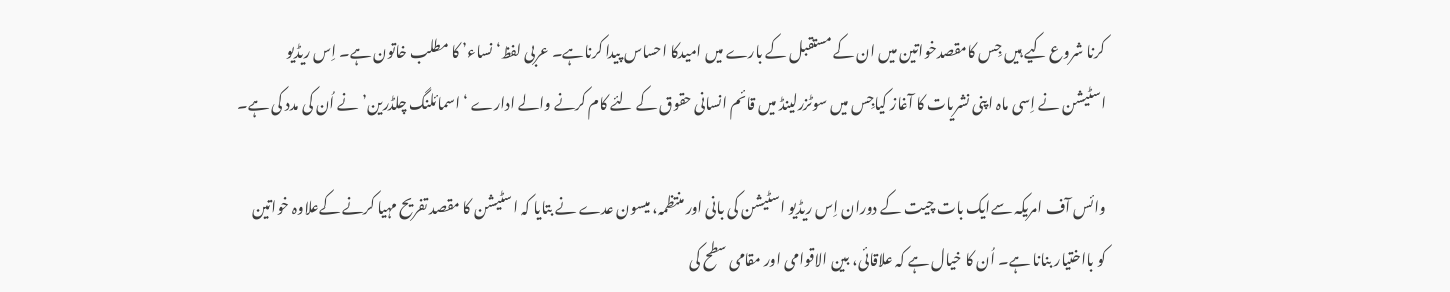کرنا شروع کیے ہیں جِس کامقصدخواتین میں ان کے مستقبل کے بارے میں امیدکا احساس پیدا کرناہے۔ عربی لفظ‘ نساء’ کا مطلب خاتون ہے۔ اِس ریڈیو اسٹیشن نے اِسی ماہ اپنی نشریات کا آغاز کیاجِس میں سوٹزرلینڈ میں قائم انسانی حقوق کے لئے کام کرنے والے ادارے ‘اسمائلنگ چلڈرین’ نے اُن کی مدد کی ہے۔

وائس آف امریکہ سےایک بات چیت کے دوران اِس ریڈیو اسٹیشن کی بانی اور منتظمہ، میسون عدے نے بتایا کہ اسٹیشن کا مقصد تفریح مہیا کرنے کےعلاوہ خواتین کو بااختیار بنانا ہے۔ اُن کا خیال ہے کہ علاقائی، بین الاقوامی اور مقامی سطح کی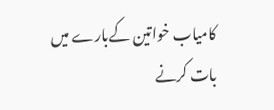کامیاب خواتین کےبارے میں بات کرنے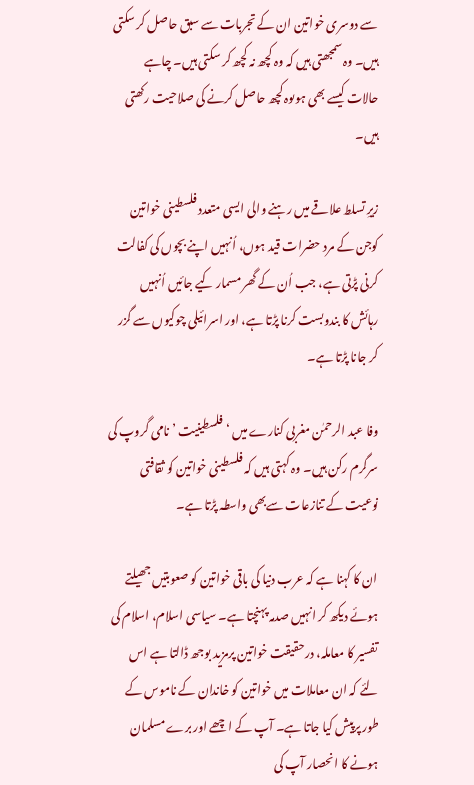سے دوسری خواتین ان کے تجربات سے سبق حاصل کر سکتی ہیں۔ وہ سمجھتی ہیں کہ وہ کچھ نہ کچھ کر سکتی ہیں۔ چاہے حالات کیسے بھی ہوںوہ کچھ حاصل کرنے کی صلاحیت رکھتی ہیں۔

زیرِ تسلط علاقے میں رہنے والی ایسی متعدد فلسطینی خواتین کوجن کے مرد حضرات قید ہوں، اُنہیں اپنے بچوں کی کفالت کرنی پڑتی ہے، جب اُن کے گھر مسمار کیے جائیں اُنہیں رہائش کا بندوبست کرنا پڑتا ہے، اور اسرائیلی چوکیوں سے گزر کر جانا پڑتا ہے۔

وفا عبد الرحمٰن مغربی کنارے میں ‘فلسطینیت ’ نامی گروپ کی سرگرم رکن ہیں۔ وہ کہتی ہیں کہ فلسطینی خواتین کو ثقافتی نوعیت کے تنازعات سےبھی واسطہ پڑتا ہے۔

ان کا کہنا ہے کہ عرب دنیا کی باقی خواتین کو صعوبتیں جھیلتے ہوئے دیکھ کر انہیں صدمہ پہنچتا ہے۔ سیاسی اسلام، اسلام کی تفسیر کا معاملہ، درحقیقت خواتین پرمزید بوجھ ڈالتا ہے اس لئے کہ ان معاملات میں خواتین کو خاندان کے ناموس کے طور پرپیش کیا جاتا ہے۔ آپ کے اچھے اور برے مسلمان ہونے کا انحصار آپ کی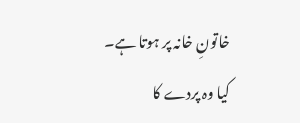خاتونِ خانہ پر ہوتا ہے۔ کیا وہ پردے کا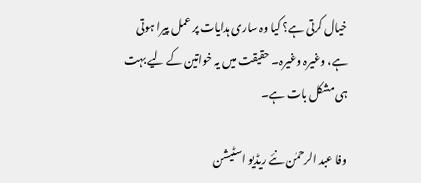خیال کرتی ہے؟ کیا وہ ساری ہدایات پر عمل پیرا ہوتی ہے، وغیرہ وغیرہ۔ حقیقت میں یہ خواتین کے لیے بہت ہی مشکل بات ہے۔

وفا عبد الرحمٰن نئے ریڈیو اسٹیشن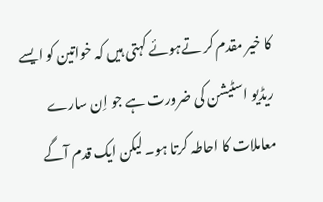کا خیر مقدم کر تےہوئے کہتی ہیں کہ خواتین کو ایسے ریڈیو اسٹیشن کی ضرورت ہے جو اِن سارے معاملات کا احاطہ کرتا ہو۔ لیکن ایک قدم آگے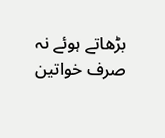بڑھاتے ہوئے نہ صرف خواتین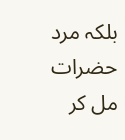بلکہ مرد حضرات مل کر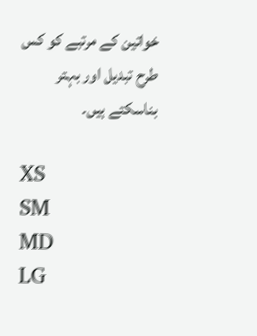خواتین کے مرتبے کو کس طرح تبدیل اور بہتر بناسکتے ہیں۔

XS
SM
MD
LG